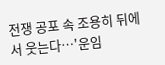전쟁 공포 속 조용히 뒤에서 웃는다…'운임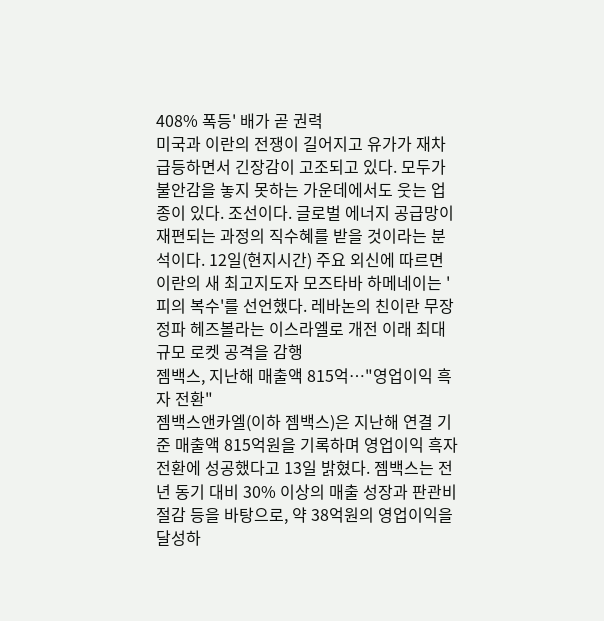408% 폭등' 배가 곧 권력
미국과 이란의 전쟁이 길어지고 유가가 재차 급등하면서 긴장감이 고조되고 있다. 모두가 불안감을 놓지 못하는 가운데에서도 웃는 업종이 있다. 조선이다. 글로벌 에너지 공급망이 재편되는 과정의 직수혜를 받을 것이라는 분석이다. 12일(현지시간) 주요 외신에 따르면 이란의 새 최고지도자 모즈타바 하메네이는 '피의 복수'를 선언했다. 레바논의 친이란 무장 정파 헤즈볼라는 이스라엘로 개전 이래 최대 규모 로켓 공격을 감행
젬백스, 지난해 매출액 815억…"영업이익 흑자 전환"
젬백스앤카엘(이하 젬백스)은 지난해 연결 기준 매출액 815억원을 기록하며 영업이익 흑자 전환에 성공했다고 13일 밝혔다. 젬백스는 전년 동기 대비 30% 이상의 매출 성장과 판관비 절감 등을 바탕으로, 약 38억원의 영업이익을 달성하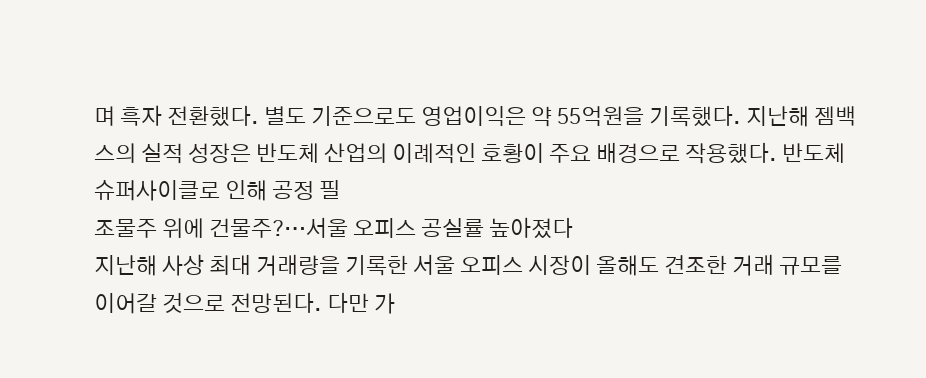며 흑자 전환했다. 별도 기준으로도 영업이익은 약 55억원을 기록했다. 지난해 젬백스의 실적 성장은 반도체 산업의 이례적인 호황이 주요 배경으로 작용했다. 반도체 슈퍼사이클로 인해 공정 필
조물주 위에 건물주?…서울 오피스 공실률 높아졌다
지난해 사상 최대 거래량을 기록한 서울 오피스 시장이 올해도 견조한 거래 규모를 이어갈 것으로 전망된다. 다만 가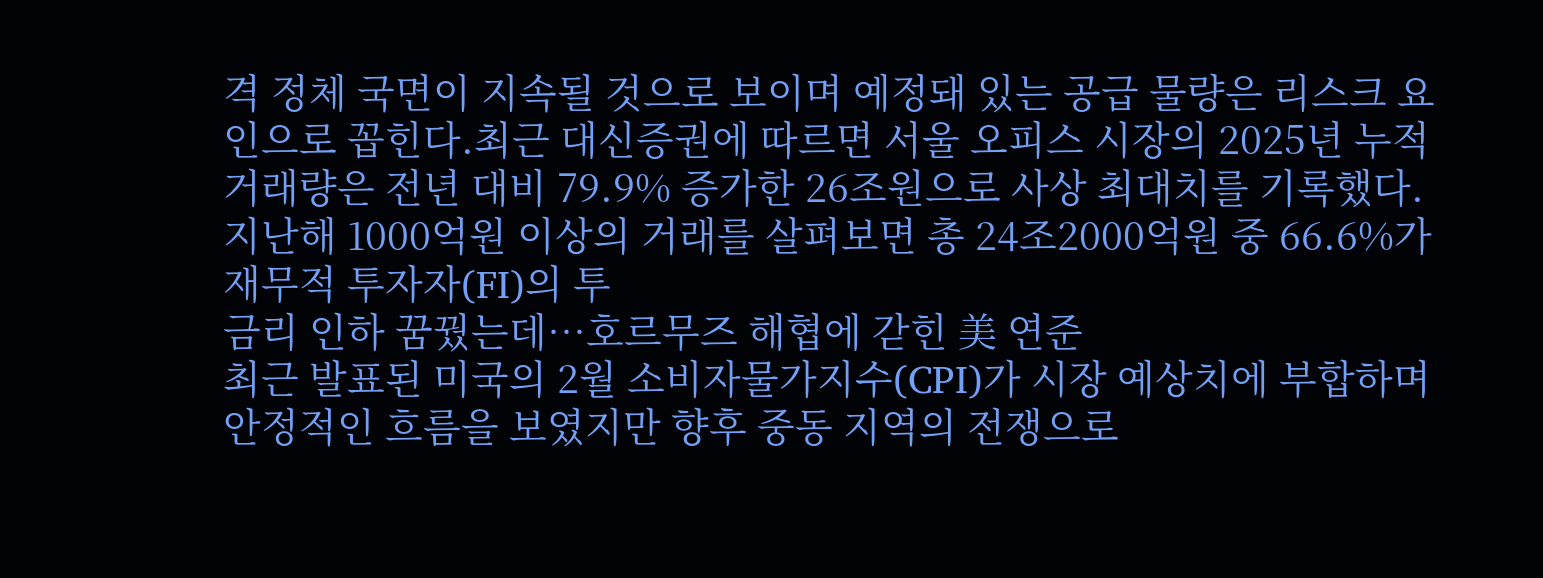격 정체 국면이 지속될 것으로 보이며 예정돼 있는 공급 물량은 리스크 요인으로 꼽힌다.최근 대신증권에 따르면 서울 오피스 시장의 2025년 누적 거래량은 전년 대비 79.9% 증가한 26조원으로 사상 최대치를 기록했다. 지난해 1000억원 이상의 거래를 살펴보면 총 24조2000억원 중 66.6%가 재무적 투자자(FI)의 투
금리 인하 꿈꿨는데…호르무즈 해협에 갇힌 美 연준
최근 발표된 미국의 2월 소비자물가지수(CPI)가 시장 예상치에 부합하며 안정적인 흐름을 보였지만 향후 중동 지역의 전쟁으로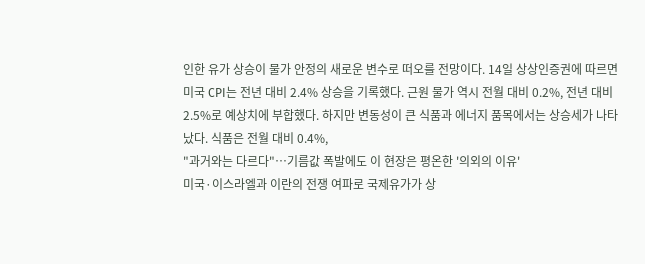인한 유가 상승이 물가 안정의 새로운 변수로 떠오를 전망이다. 14일 상상인증권에 따르면 미국 CPI는 전년 대비 2.4% 상승을 기록했다. 근원 물가 역시 전월 대비 0.2%, 전년 대비 2.5%로 예상치에 부합했다. 하지만 변동성이 큰 식품과 에너지 품목에서는 상승세가 나타났다. 식품은 전월 대비 0.4%,
"과거와는 다르다"…기름값 폭발에도 이 현장은 평온한 '의외의 이유'
미국·이스라엘과 이란의 전쟁 여파로 국제유가가 상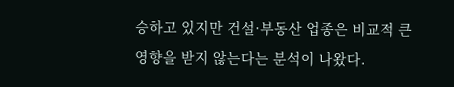승하고 있지만 건설·부동산 업종은 비교적 큰 영향을 받지 않는다는 분석이 나왔다.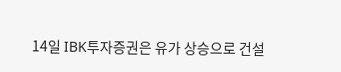14일 IBK투자증권은 유가 상승으로 건설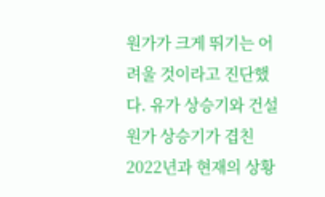원가가 크게 뛰기는 어려울 것이라고 진단했다. 유가 상승기와 건설 원가 상승기가 겹친 2022년과 현재의 상황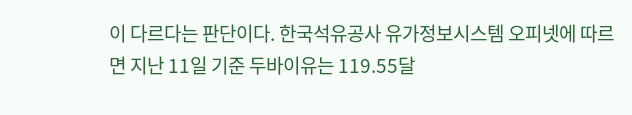이 다르다는 판단이다. 한국석유공사 유가정보시스템 오피넷에 따르면 지난 11일 기준 두바이유는 119.55달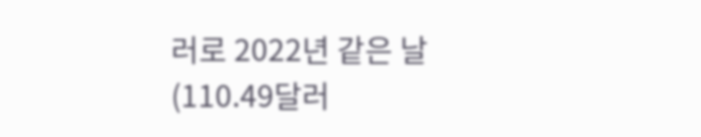러로 2022년 같은 날(110.49달러